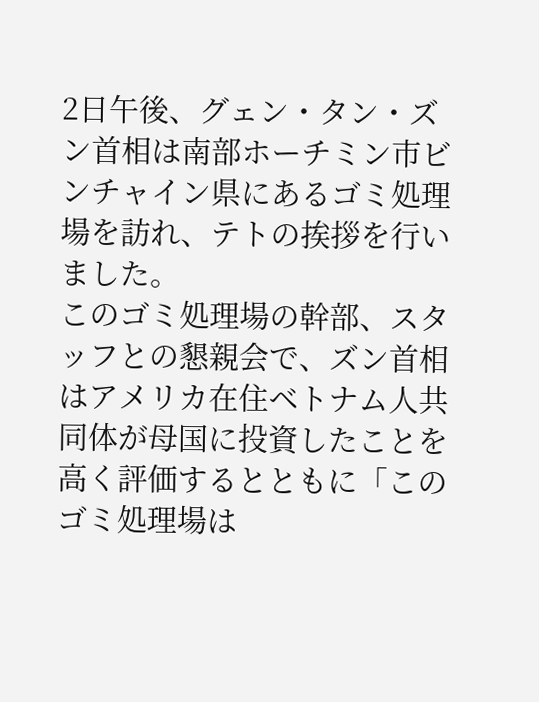2日午後、グェン・タン・ズン首相は南部ホーチミン市ビンチャイン県にあるゴミ処理場を訪れ、テトの挨拶を行いました。
このゴミ処理場の幹部、スタッフとの懇親会で、ズン首相はアメリカ在住ベトナム人共同体が母国に投資したことを高く評価するとともに「このゴミ処理場は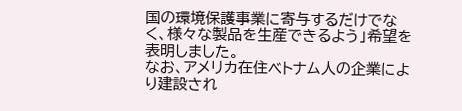国の環境保護事業に寄与するだけでなく、様々な製品を生産できるよう」希望を表明しました。
なお、アメリカ在住ベトナム人の企業により建設され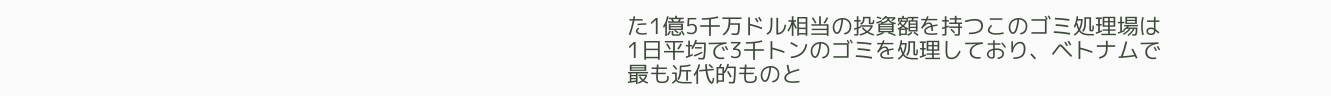た1億5千万ドル相当の投資額を持つこのゴミ処理場は1日平均で3千トンのゴミを処理しており、ベトナムで最も近代的ものと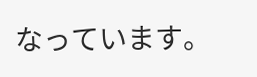なっています。